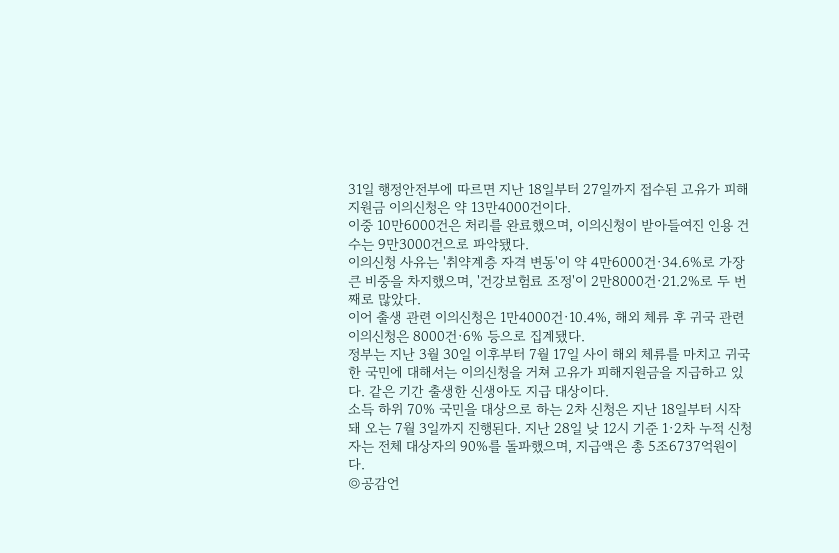31일 행정안전부에 따르면 지난 18일부터 27일까지 접수된 고유가 피해지원금 이의신청은 약 13만4000건이다.
이중 10만6000건은 처리를 완료했으며, 이의신청이 받아들여진 인용 건수는 9만3000건으로 파악됐다.
이의신청 사유는 '취약계층 자격 변동'이 약 4만6000건·34.6%로 가장 큰 비중을 차지했으며, '건강보험료 조정'이 2만8000건·21.2%로 두 번째로 많았다.
이어 출생 관련 이의신청은 1만4000건·10.4%, 해외 체류 후 귀국 관련 이의신청은 8000건·6% 등으로 집계됐다.
정부는 지난 3월 30일 이후부터 7월 17일 사이 해외 체류를 마치고 귀국한 국민에 대해서는 이의신청을 거쳐 고유가 피해지원금을 지급하고 있다. 같은 기간 출생한 신생아도 지급 대상이다.
소득 하위 70% 국민을 대상으로 하는 2차 신청은 지난 18일부터 시작돼 오는 7월 3일까지 진행된다. 지난 28일 낮 12시 기준 1·2차 누적 신청자는 전체 대상자의 90%를 돌파했으며, 지급액은 총 5조6737억원이다.
◎공감언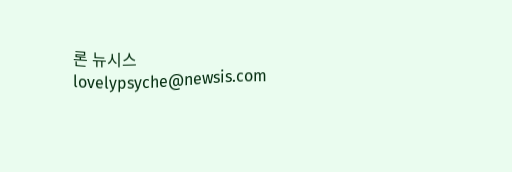론 뉴시스 lovelypsyche@newsis.com